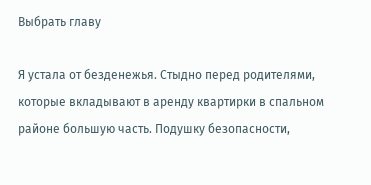Выбрать главу

Я устала от безденежья. Стыдно перед родителями, которые вкладывают в аренду квартирки в спальном районе большую часть. Подушку безопасности,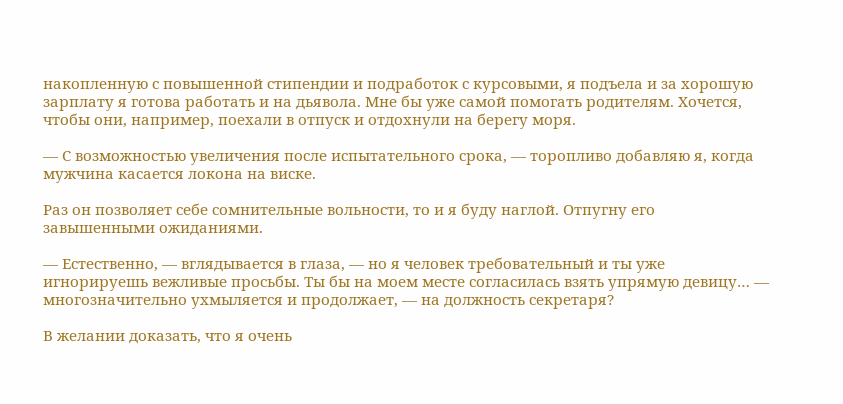накопленную с повышенной стипендии и подработок с курсовыми, я подъела и за хорошую зарплату я готова работать и на дьявола. Мне бы уже самой помогать родителям. Хочется, чтобы они, например, поехали в отпуск и отдохнули на берегу моря.

— С возможностью увеличения после испытательного срока, — торопливо добавляю я, когда мужчина касается локона на виске.

Раз он позволяет себе сомнительные вольности, то и я буду наглой. Отпугну его завышенными ожиданиями.

— Естественно, — вглядывается в глаза, — но я человек требовательный и ты уже игнорируешь вежливые просьбы. Ты бы на моем месте согласилась взять упрямую девицу… — многозначительно ухмыляется и продолжает, — на должность секретаря?

В желании доказать, что я очень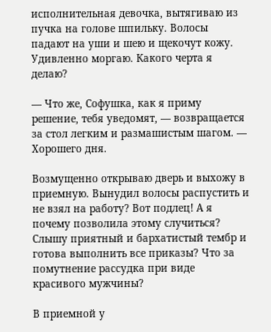исполнительная девочка, вытягиваю из пучка на голове шпильку. Волосы падают на уши и шею и щекочут кожу. Удивленно моргаю. Какого черта я делаю?

— Что же, Софушка, как я приму решение, тебя уведомят, — возвращается за стол легким и размашистым шагом. — Хорошего дня.

Возмущенно открываю дверь и выхожу в приемную. Вынудил волосы распустить и не взял на работу? Вот подлец! А я почему позволила этому случиться? Слышу приятный и бархатистый тембр и готова выполнить все приказы? Что за помутнение рассудка при виде красивого мужчины?

В приемной у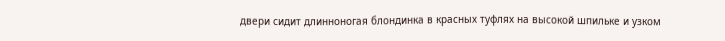двери сидит длинноногая блондинка в красных туфлях на высокой шпильке и узком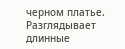черном платье. Разглядывает длинные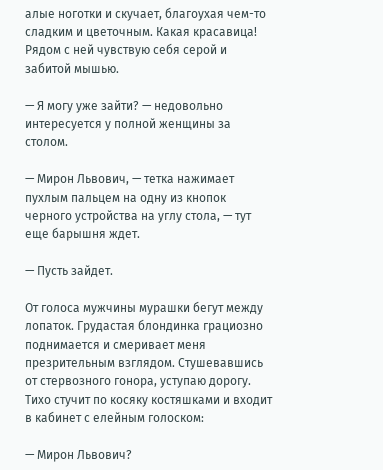алые ноготки и скучает, благоухая чем-то сладким и цветочным. Какая красавица! Рядом с ней чувствую себя серой и забитой мышью.

— Я могу уже зайти? — недовольно интересуется у полной женщины за столом.

— Мирон Львович, — тетка нажимает пухлым пальцем на одну из кнопок черного устройства на углу стола, — тут еще барышня ждет.

— Пусть зайдет.

От голоса мужчины мурашки бегут между лопаток. Грудастая блондинка грациозно поднимается и смеривает меня презрительным взглядом. Стушевавшись от стервозного гонора, уступаю дорогу. Тихо стучит по косяку костяшками и входит в кабинет с елейным голоском:

— Мирон Львович?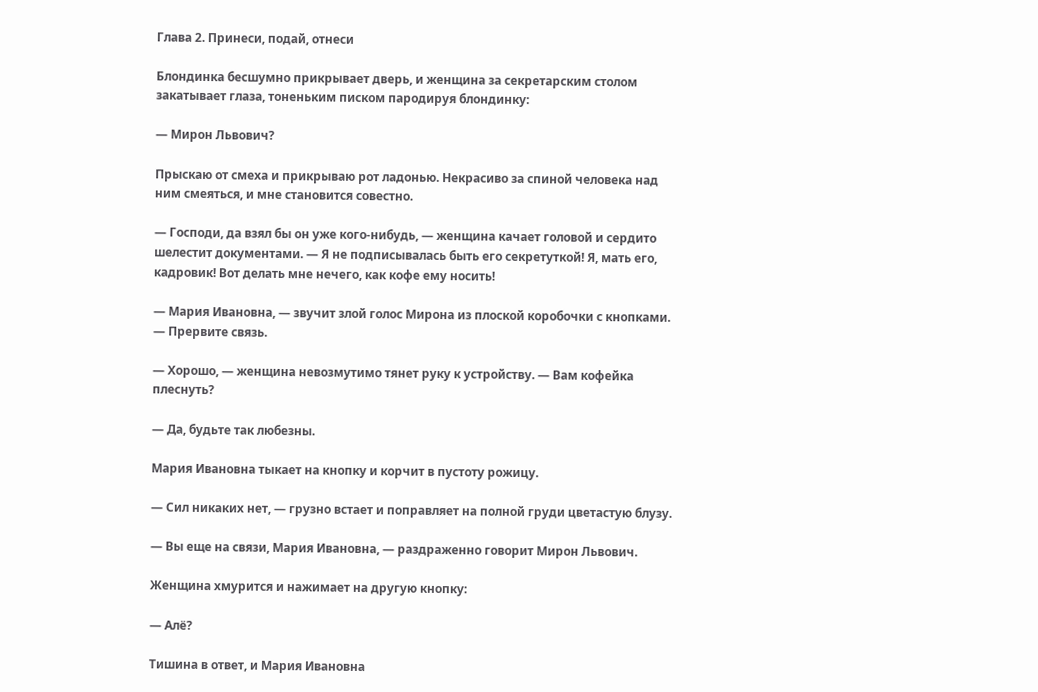Глава 2. Принеси, подай, отнеси

Блондинка бесшумно прикрывает дверь, и женщина за секретарским столом закатывает глаза, тоненьким писком пародируя блондинку:

— Мирон Львович?

Прыскаю от смеха и прикрываю рот ладонью. Некрасиво за спиной человека над ним смеяться, и мне становится совестно.

— Господи, да взял бы он уже кого-нибудь, — женщина качает головой и сердито шелестит документами. — Я не подписывалась быть его секретуткой! Я, мать его, кадровик! Вот делать мне нечего, как кофе ему носить!

— Мария Ивановна, — звучит злой голос Мирона из плоской коробочки с кнопками. — Прервите связь.

— Хорошо, — женщина невозмутимо тянет руку к устройству. — Вам кофейка плеснуть?

— Да, будьте так любезны.

Мария Ивановна тыкает на кнопку и корчит в пустоту рожицу.

— Сил никаких нет, — грузно встает и поправляет на полной груди цветастую блузу.

— Вы еще на связи, Мария Ивановна, — раздраженно говорит Мирон Львович.

Женщина хмурится и нажимает на другую кнопку:

— Алё?

Тишина в ответ, и Мария Ивановна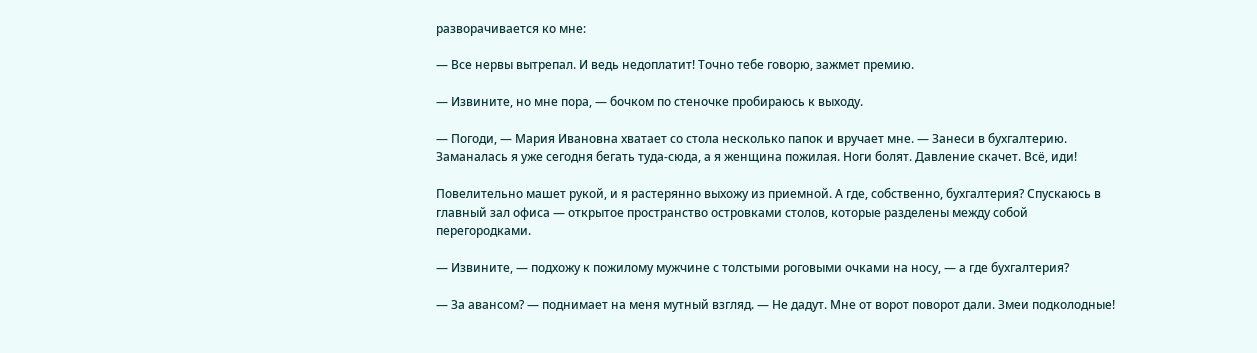разворачивается ко мне:

— Все нервы вытрепал. И ведь недоплатит! Точно тебе говорю, зажмет премию.

— Извините, но мне пора, — бочком по стеночке пробираюсь к выходу.

— Погоди, — Мария Ивановна хватает со стола несколько папок и вручает мне. — Занеси в бухгалтерию. Заманалась я уже сегодня бегать туда-сюда, а я женщина пожилая. Ноги болят. Давление скачет. Всё, иди!

Повелительно машет рукой, и я растерянно выхожу из приемной. А где, собственно, бухгалтерия? Спускаюсь в главный зал офиса — открытое пространство островками столов, которые разделены между собой перегородками.

— Извините, — подхожу к пожилому мужчине с толстыми роговыми очками на носу, — а где бухгалтерия?

— За авансом? — поднимает на меня мутный взгляд. — Не дадут. Мне от ворот поворот дали. Змеи подколодные!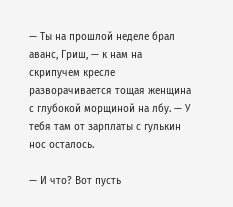— Ты на прошлой неделе брал аванс, Гриш, — к нам на скрипучем кресле разворачивается тощая женщина с глубокой морщиной на лбу. — У тебя там от зарплаты с гулькин нос осталось.

— И что? Вот пусть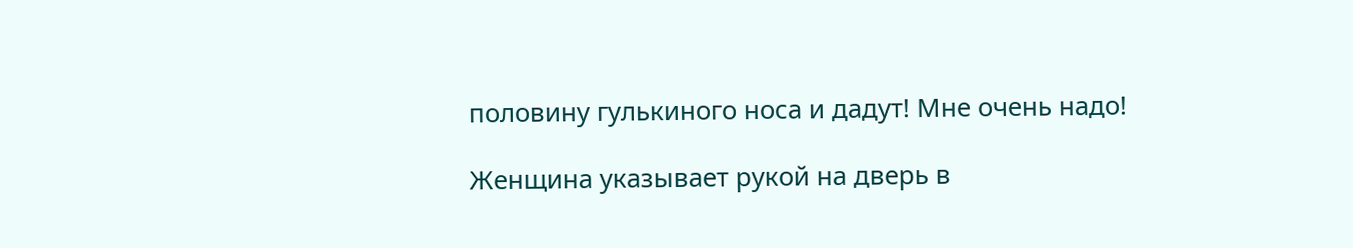половину гулькиного носа и дадут! Мне очень надо!

Женщина указывает рукой на дверь в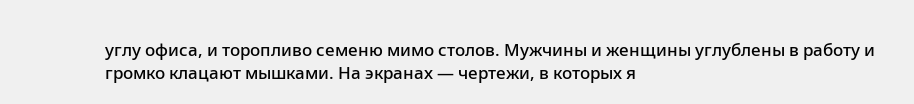углу офиса, и торопливо семеню мимо столов. Мужчины и женщины углублены в работу и громко клацают мышками. На экранах — чертежи, в которых я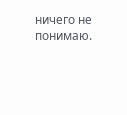ничего не понимаю.